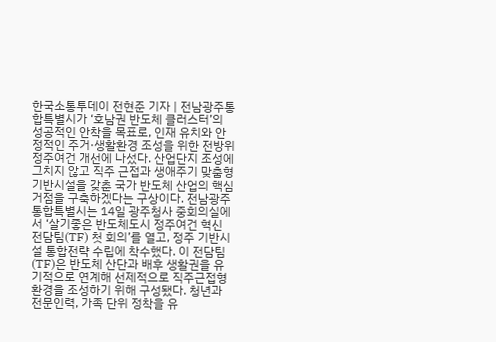한국소통투데이 전현준 기자 | 전남광주통합특별시가 ‘호남권 반도체 클러스터’의 성공적인 안착을 목표로, 인재 유치와 안정적인 주거·생활환경 조성을 위한 전방위 정주여건 개선에 나섰다. 산업단지 조성에 그치지 않고 직주 근접과 생애주기 맞춤형 기반시설을 갖춘 국가 반도체 산업의 핵심거점을 구축하겠다는 구상이다. 전남광주통합특별시는 14일 광주청사 중회의실에서 ‘살기좋은 반도체도시 정주여건 혁신 전담팀(TF) 첫 회의’를 열고, 정주 기반시설 통합전략 수립에 착수했다. 이 전담팀(TF)은 반도체 산단과 배후 생활권을 유기적으로 연계해 선제적으로 직주근접형 환경을 조성하기 위해 구성됐다. 청년과 전문인력, 가족 단위 정착을 유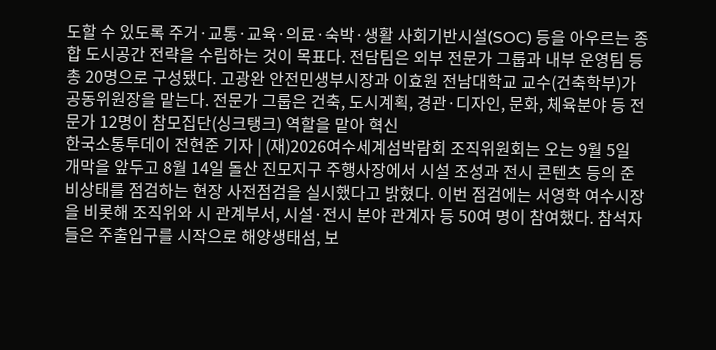도할 수 있도록 주거·교통·교육·의료·숙박·생활 사회기반시설(SOC) 등을 아우르는 종합 도시공간 전략을 수립하는 것이 목표다. 전담팀은 외부 전문가 그룹과 내부 운영팀 등 총 20명으로 구성됐다. 고광완 안전민생부시장과 이효원 전남대학교 교수(건축학부)가 공동위원장을 맡는다. 전문가 그룹은 건축, 도시계획, 경관·디자인, 문화, 체육분야 등 전문가 12명이 참모집단(싱크탱크) 역할을 맡아 혁신
한국소통투데이 전현준 기자 | (재)2026여수세계섬박람회 조직위원회는 오는 9월 5일 개막을 앞두고 8월 14일 돌산 진모지구 주행사장에서 시설 조성과 전시 콘텐츠 등의 준비상태를 점검하는 현장 사전점검을 실시했다고 밝혔다. 이번 점검에는 서영학 여수시장을 비롯해 조직위와 시 관계부서, 시설·전시 분야 관계자 등 50여 명이 참여했다. 참석자들은 주출입구를 시작으로 해양생태섬, 보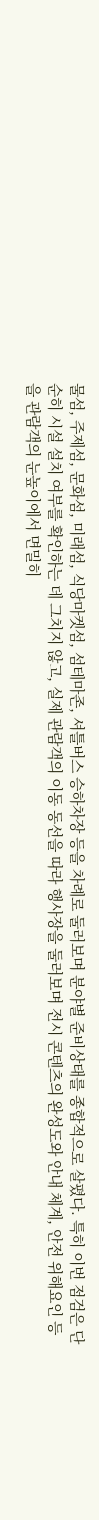물섬, 주제섬, 문화섬, 미래섬, 식당마켓섬, 섬테마존, 셔틀버스 승하차장 등을 차례로 둘러보며 분야별 준비상태를 종합적으로 살폈다. 특히 이번 점검은 단순히 시설 설치 여부를 확인하는 데 그치지 않고, 실제 관람객의 이동 동선을 따라 행사장을 둘러보며 전시 콘텐츠의 완성도와 안내 체계, 안전 위해요인 등을 관람객의 눈높이에서 면밀히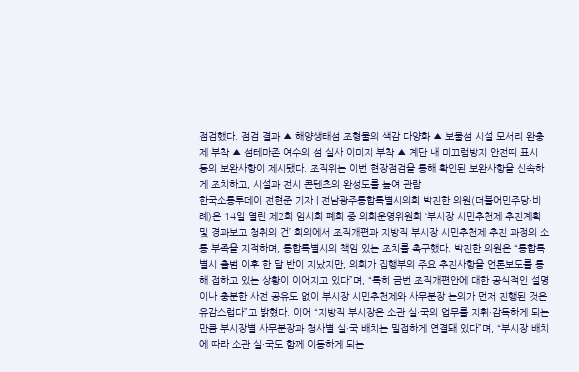점검했다. 점검 결과 ▲ 해양생태섬 조형물의 색감 다양화 ▲ 보물섬 시설 모서리 완충제 부착 ▲ 섬테마존 여수의 섬 실사 이미지 부착 ▲ 계단 내 미끄럼방지 안전띠 표시 등의 보완사항이 제시됐다. 조직위는 이번 현장점검을 통해 확인된 보완사항을 신속하게 조치하고, 시설과 전시 콘텐츠의 완성도를 높여 관람
한국소통투데이 전현준 기자 | 전남광주통합특별시의회 박진한 의원(더불어민주당·비례)은 14일 열린 제2회 임시회 폐회 중 의회운영위원회 ‘부시장 시민추천제 추진계획 및 경과보고 청취의 건’ 회의에서 조직개편과 지방직 부시장 시민추천제 추진 과정의 소통 부족을 지적하며, 통합특별시의 책임 있는 조치를 촉구했다. 박진한 의원은 “통합특별시 출범 이후 한 달 반이 지났지만, 의회가 집행부의 주요 추진사항을 언론보도를 통해 접하고 있는 상황이 이어지고 있다”며, “특히 금번 조직개편안에 대한 공식적인 설명이나 충분한 사전 공유도 없이 부시장 시민추천제와 사무분장 논의가 먼저 진행된 것은 유감스럽다”고 밝혔다. 이어 “지방직 부시장은 소관 실·국의 업무를 지휘·감독하게 되는 만큼 부시장별 사무분장과 청사별 실·국 배치는 밀접하게 연결돼 있다”며, “부시장 배치에 따라 소관 실·국도 함께 이동하게 되는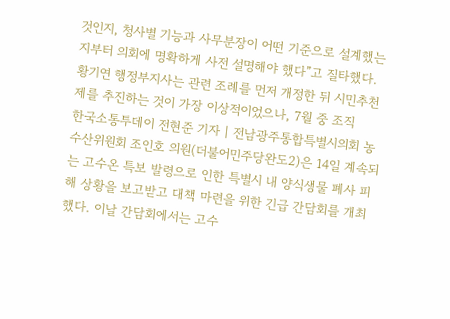것인지, 청사별 기능과 사무분장이 어떤 기준으로 설계했는지부터 의회에 명확하게 사전 설명해야 했다”고 질타했다. 황기연 행정부지사는 관련 조례를 먼저 개정한 뒤 시민추천제를 추진하는 것이 가장 이상적이었으나, 7월 중 조직
한국소통투데이 전현준 기자 | 전남광주통합특별시의회 농수산위원회 조인호 의원(더불어민주당완도2)은 14일 계속되는 고수온 특보 발령으로 인한 특별시 내 양식생물 폐사 피해 상황을 보고받고 대책 마련을 위한 긴급 간담회를 개최했다. 이날 간담회에서는 고수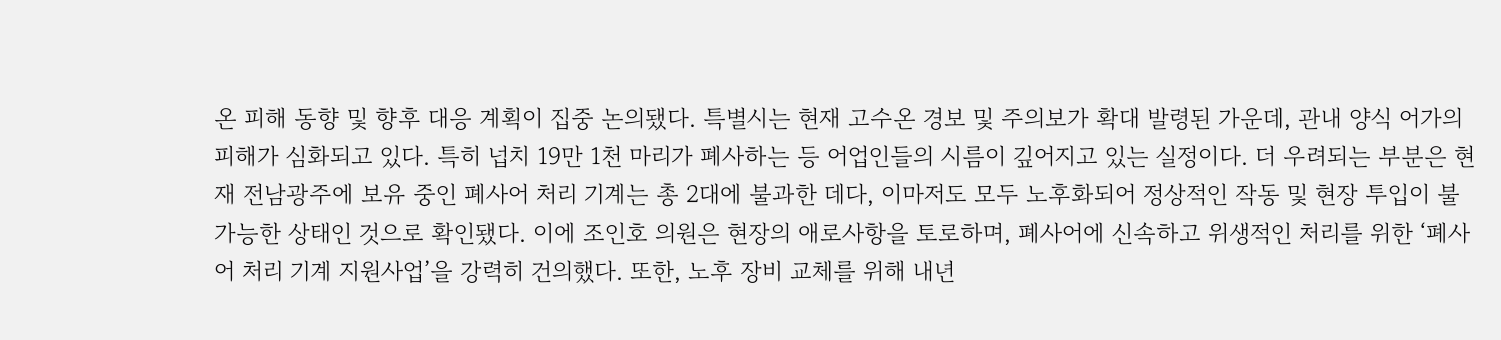온 피해 동향 및 향후 대응 계획이 집중 논의됐다. 특별시는 현재 고수온 경보 및 주의보가 확대 발령된 가운데, 관내 양식 어가의 피해가 심화되고 있다. 특히 넙치 19만 1천 마리가 폐사하는 등 어업인들의 시름이 깊어지고 있는 실정이다. 더 우려되는 부분은 현재 전남광주에 보유 중인 폐사어 처리 기계는 총 2대에 불과한 데다, 이마저도 모두 노후화되어 정상적인 작동 및 현장 투입이 불가능한 상태인 것으로 확인됐다. 이에 조인호 의원은 현장의 애로사항을 토로하며, 폐사어에 신속하고 위생적인 처리를 위한 ‘폐사어 처리 기계 지원사업’을 강력히 건의했다. 또한, 노후 장비 교체를 위해 내년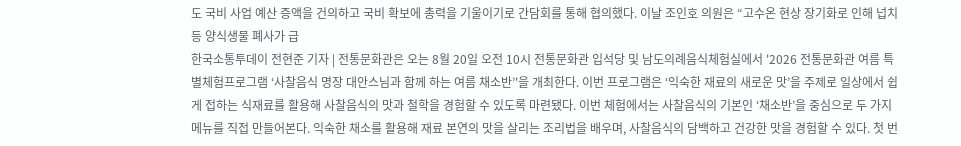도 국비 사업 예산 증액을 건의하고 국비 확보에 총력을 기울이기로 간담회를 통해 협의했다. 이날 조인호 의원은 “고수온 현상 장기화로 인해 넙치 등 양식생물 폐사가 급
한국소통투데이 전현준 기자 | 전통문화관은 오는 8월 20일 오전 10시 전통문화관 입석당 및 남도의례음식체험실에서 '2026 전통문화관 여름 특별체험프로그램 ‘사찰음식 명장 대안스님과 함께 하는 여름 채소반’'을 개최한다. 이번 프로그램은 ‘익숙한 재료의 새로운 맛’을 주제로 일상에서 쉽게 접하는 식재료를 활용해 사찰음식의 맛과 철학을 경험할 수 있도록 마련됐다. 이번 체험에서는 사찰음식의 기본인 ‘채소반’을 중심으로 두 가지 메뉴를 직접 만들어본다. 익숙한 채소를 활용해 재료 본연의 맛을 살리는 조리법을 배우며, 사찰음식의 담백하고 건강한 맛을 경험할 수 있다. 첫 번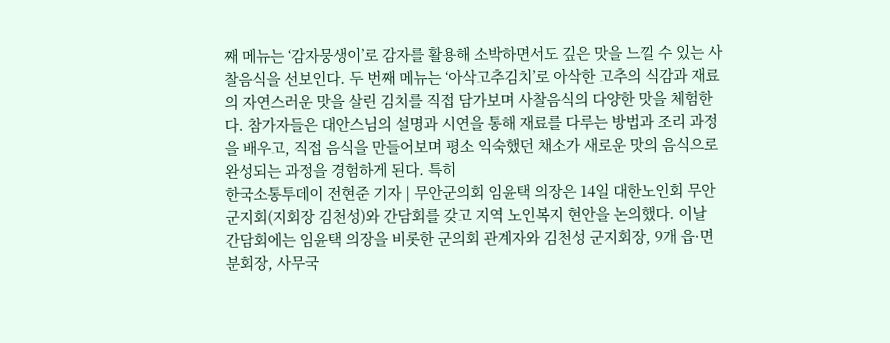째 메뉴는 ‘감자뭉생이’로 감자를 활용해 소박하면서도 깊은 맛을 느낄 수 있는 사찰음식을 선보인다. 두 번째 메뉴는 ‘아삭고추김치’로 아삭한 고추의 식감과 재료의 자연스러운 맛을 살린 김치를 직접 담가보며 사찰음식의 다양한 맛을 체험한다. 참가자들은 대안스님의 설명과 시연을 통해 재료를 다루는 방법과 조리 과정을 배우고, 직접 음식을 만들어보며 평소 익숙했던 채소가 새로운 맛의 음식으로 완성되는 과정을 경험하게 된다. 특히
한국소통투데이 전현준 기자 | 무안군의회 임윤택 의장은 14일 대한노인회 무안군지회(지회장 김천성)와 간담회를 갖고 지역 노인복지 현안을 논의했다. 이날 간담회에는 임윤택 의장을 비롯한 군의회 관계자와 김천성 군지회장, 9개 읍·면 분회장, 사무국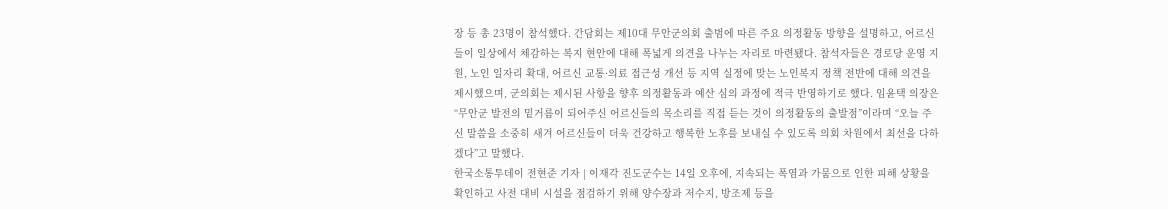장 등 총 23명이 참석했다. 간담회는 제10대 무안군의회 출범에 따른 주요 의정활동 방향을 설명하고, 어르신들이 일상에서 체감하는 복지 현안에 대해 폭넓게 의견을 나누는 자리로 마련됐다. 참석자들은 경로당 운영 지원, 노인 일자리 확대, 어르신 교통·의료 접근성 개선 등 지역 실정에 맞는 노인복지 정책 전반에 대해 의견을 제시했으며, 군의회는 제시된 사항을 향후 의정활동과 예산 심의 과정에 적극 반영하기로 했다. 임윤택 의장은 “무안군 발전의 밑거름이 되어주신 어르신들의 목소리를 직접 듣는 것이 의정활동의 출발점”이라며 “오늘 주신 말씀을 소중히 새겨 어르신들이 더욱 건강하고 행복한 노후를 보내실 수 있도록 의회 차원에서 최선을 다하겠다”고 말했다.
한국소통투데이 전현준 기자 | 이재각 진도군수는 14일 오후에, 지속되는 폭염과 가뭄으로 인한 피해 상황을 확인하고 사전 대비 시설을 점검하기 위해 양수장과 저수지, 방조제 등을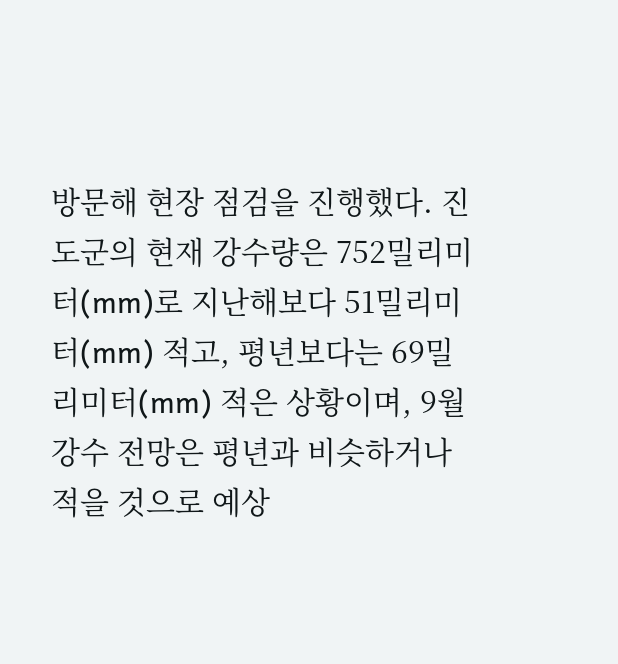방문해 현장 점검을 진행했다. 진도군의 현재 강수량은 752밀리미터(mm)로 지난해보다 51밀리미터(mm) 적고, 평년보다는 69밀리미터(mm) 적은 상황이며, 9월 강수 전망은 평년과 비슷하거나 적을 것으로 예상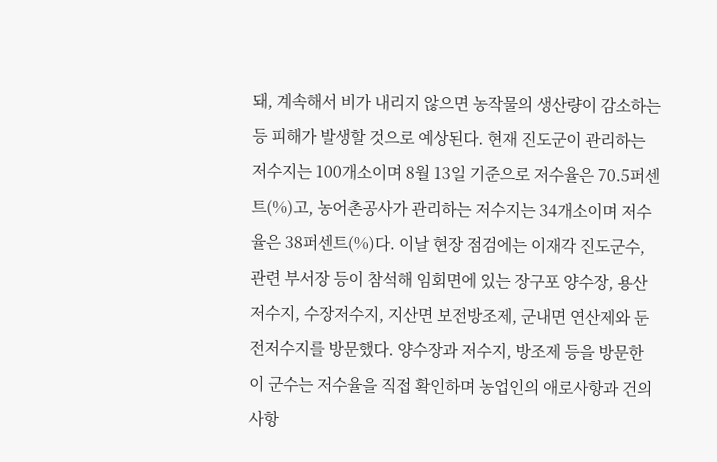돼, 계속해서 비가 내리지 않으면 농작물의 생산량이 감소하는 등 피해가 발생할 것으로 예상된다. 현재 진도군이 관리하는 저수지는 100개소이며 8월 13일 기준으로 저수율은 70.5퍼센트(%)고, 농어촌공사가 관리하는 저수지는 34개소이며 저수율은 38퍼센트(%)다. 이날 현장 점검에는 이재각 진도군수, 관련 부서장 등이 참석해 임회면에 있는 장구포 양수장, 용산저수지, 수장저수지, 지산면 보전방조제, 군내면 연산제와 둔전저수지를 방문했다. 양수장과 저수지, 방조제 등을 방문한 이 군수는 저수율을 직접 확인하며 농업인의 애로사항과 건의 사항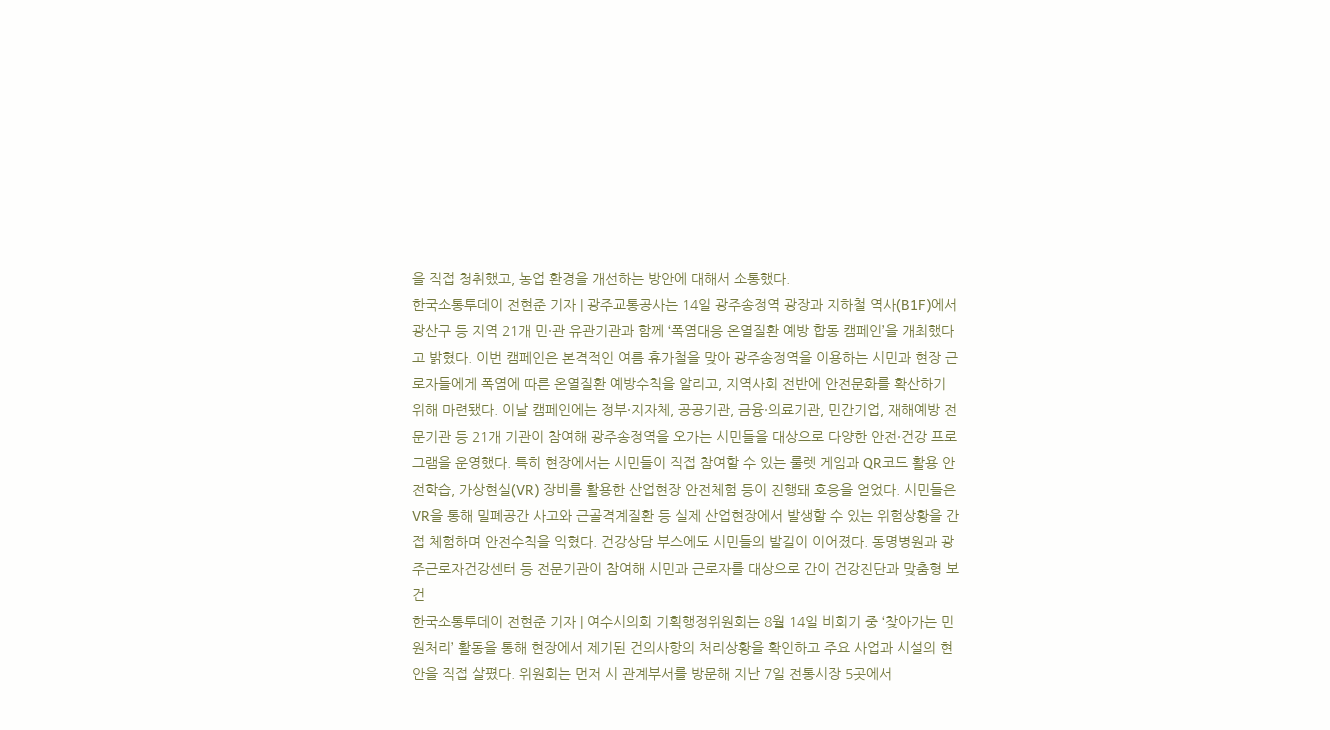을 직접 청취했고, 농업 환경을 개선하는 방안에 대해서 소통했다.
한국소통투데이 전현준 기자 | 광주교통공사는 14일 광주송정역 광장과 지하철 역사(B1F)에서 광산구 등 지역 21개 민·관 유관기관과 함께 ‘폭염대응 온열질환 예방 합동 캠페인’을 개최했다고 밝혔다. 이번 캠페인은 본격적인 여름 휴가철을 맞아 광주송정역을 이용하는 시민과 현장 근로자들에게 폭염에 따른 온열질환 예방수칙을 알리고, 지역사회 전반에 안전문화를 확산하기 위해 마련됐다. 이날 캠페인에는 정부·지자체, 공공기관, 금융·의료기관, 민간기업, 재해예방 전문기관 등 21개 기관이 참여해 광주송정역을 오가는 시민들을 대상으로 다양한 안전·건강 프로그램을 운영했다. 특히 현장에서는 시민들이 직접 참여할 수 있는 룰렛 게임과 QR코드 활용 안전학습, 가상현실(VR) 장비를 활용한 산업현장 안전체험 등이 진행돼 호응을 얻었다. 시민들은 VR을 통해 밀폐공간 사고와 근골격계질환 등 실제 산업현장에서 발생할 수 있는 위험상황을 간접 체험하며 안전수칙을 익혔다. 건강상담 부스에도 시민들의 발길이 이어졌다. 동명병원과 광주근로자건강센터 등 전문기관이 참여해 시민과 근로자를 대상으로 간이 건강진단과 맞춤형 보건
한국소통투데이 전현준 기자 | 여수시의회 기획행정위원회는 8월 14일 비회기 중 ‘찾아가는 민원처리’ 활동을 통해 현장에서 제기된 건의사항의 처리상황을 확인하고 주요 사업과 시설의 현안을 직접 살폈다. 위원회는 먼저 시 관계부서를 방문해 지난 7일 전통시장 5곳에서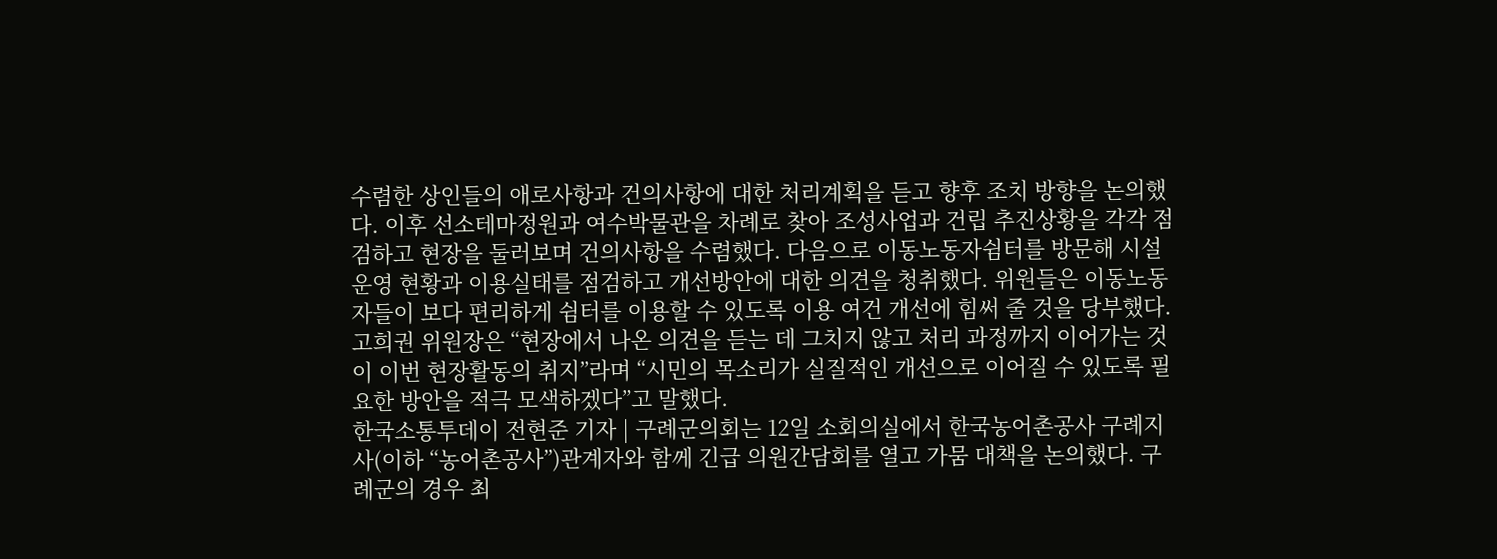수렴한 상인들의 애로사항과 건의사항에 대한 처리계획을 듣고 향후 조치 방향을 논의했다. 이후 선소테마정원과 여수박물관을 차례로 찾아 조성사업과 건립 추진상황을 각각 점검하고 현장을 둘러보며 건의사항을 수렴했다. 다음으로 이동노동자쉼터를 방문해 시설 운영 현황과 이용실태를 점검하고 개선방안에 대한 의견을 청취했다. 위원들은 이동노동자들이 보다 편리하게 쉼터를 이용할 수 있도록 이용 여건 개선에 힘써 줄 것을 당부했다. 고희권 위원장은 “현장에서 나온 의견을 듣는 데 그치지 않고 처리 과정까지 이어가는 것이 이번 현장활동의 취지”라며 “시민의 목소리가 실질적인 개선으로 이어질 수 있도록 필요한 방안을 적극 모색하겠다”고 말했다.
한국소통투데이 전현준 기자 | 구례군의회는 12일 소회의실에서 한국농어촌공사 구례지사(이하 “농어촌공사”)관계자와 함께 긴급 의원간담회를 열고 가뭄 대책을 논의했다. 구례군의 경우 최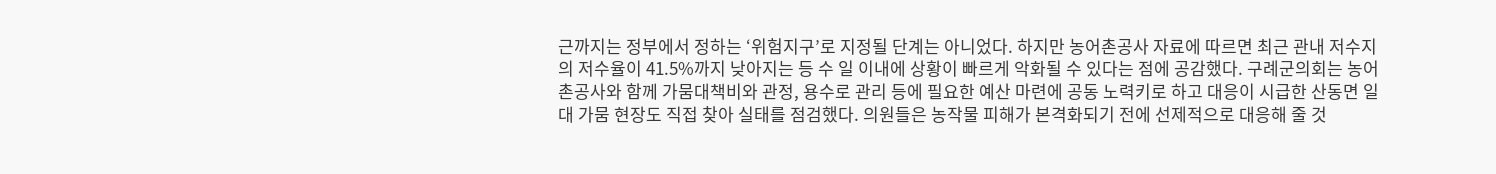근까지는 정부에서 정하는 ‘위험지구’로 지정될 단계는 아니었다. 하지만 농어촌공사 자료에 따르면 최근 관내 저수지의 저수율이 41.5%까지 낮아지는 등 수 일 이내에 상황이 빠르게 악화될 수 있다는 점에 공감했다. 구례군의회는 농어촌공사와 함께 가뭄대책비와 관정, 용수로 관리 등에 필요한 예산 마련에 공동 노력키로 하고 대응이 시급한 산동면 일대 가뭄 현장도 직접 찾아 실태를 점검했다. 의원들은 농작물 피해가 본격화되기 전에 선제적으로 대응해 줄 것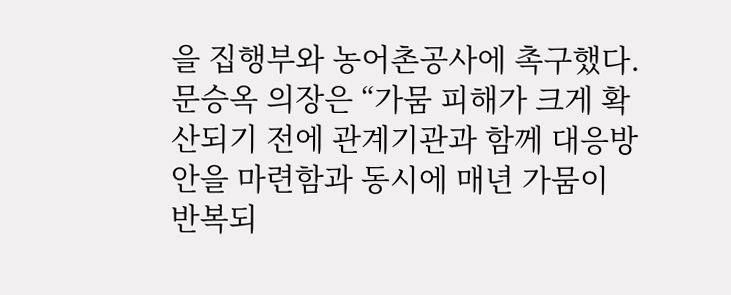을 집행부와 농어촌공사에 촉구했다. 문승옥 의장은 “가뭄 피해가 크게 확산되기 전에 관계기관과 함께 대응방안을 마련함과 동시에 매년 가뭄이 반복되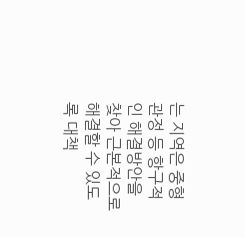는 지역은 중형관정 등 항구적인 해결방안을 찾아 근본적으로 해결할 수 있도록 대책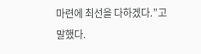마련에 최선을 다하겠다.”고 말했다.